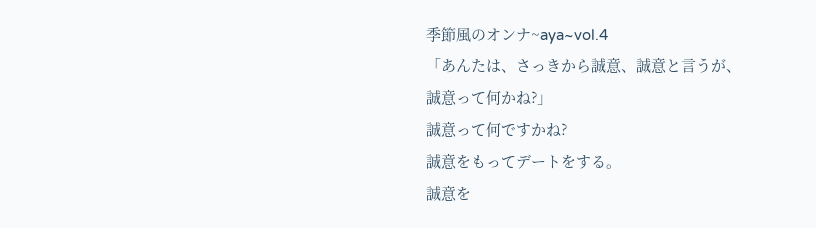季節風のオンナ~aya~vol.4
「あんたは、さっきから誠意、誠意と言うが、
誠意って何かね?」
誠意って何ですかね?
誠意をもってデートをする。
誠意を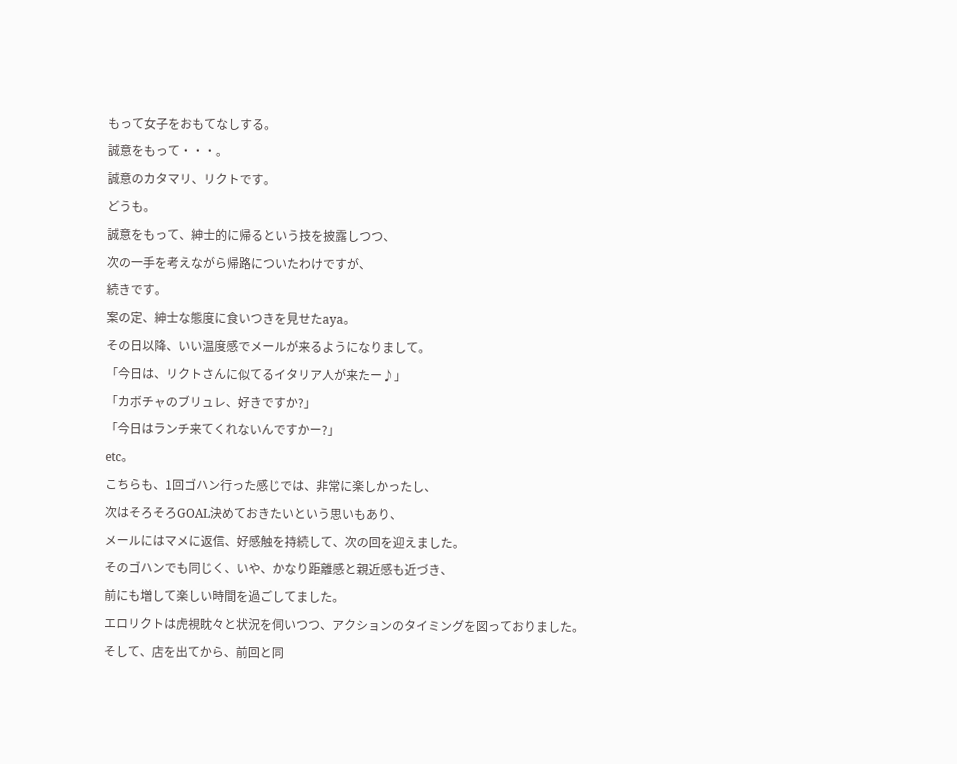もって女子をおもてなしする。
誠意をもって・・・。
誠意のカタマリ、リクトです。
どうも。
誠意をもって、紳士的に帰るという技を披露しつつ、
次の一手を考えながら帰路についたわけですが、
続きです。
案の定、紳士な態度に食いつきを見せたaya。
その日以降、いい温度感でメールが来るようになりまして。
「今日は、リクトさんに似てるイタリア人が来たー♪」
「カボチャのブリュレ、好きですか?」
「今日はランチ来てくれないんですかー?」
etc。
こちらも、1回ゴハン行った感じでは、非常に楽しかったし、
次はそろそろGOAL決めておきたいという思いもあり、
メールにはマメに返信、好感触を持続して、次の回を迎えました。
そのゴハンでも同じく、いや、かなり距離感と親近感も近づき、
前にも増して楽しい時間を過ごしてました。
エロリクトは虎視眈々と状況を伺いつつ、アクションのタイミングを図っておりました。
そして、店を出てから、前回と同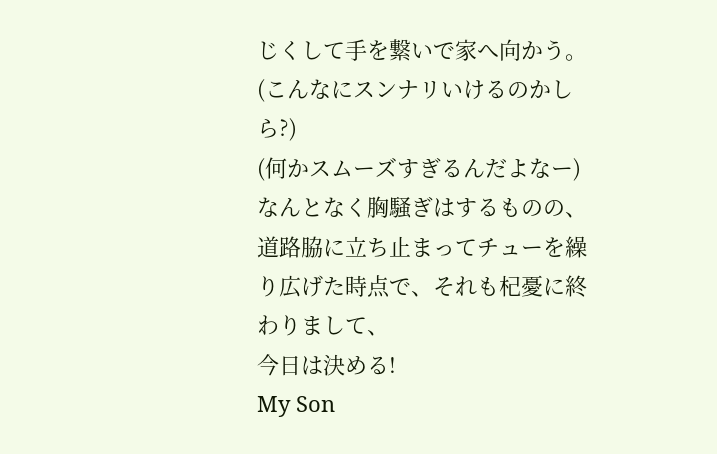じくして手を繋いで家へ向かう。
(こんなにスンナリいけるのかしら?)
(何かスムーズすぎるんだよなー)
なんとなく胸騒ぎはするものの、道路脇に立ち止まってチューを繰り広げた時点で、それも杞憂に終わりまして、
今日は決める!
My Son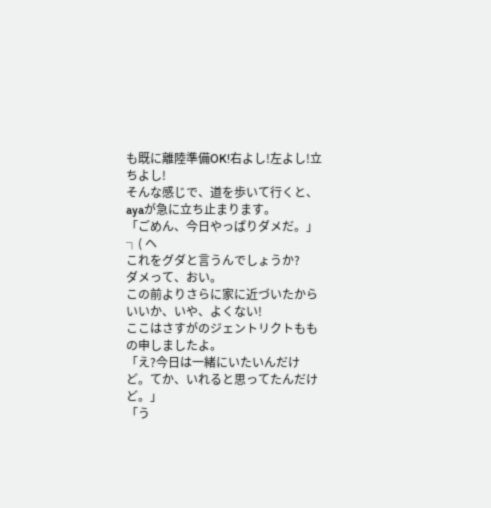も既に離陸準備OK!右よし!左よし!立ちよし!
そんな感じで、道を歩いて行くと、
ayaが急に立ち止まります。
「ごめん、今日やっぱりダメだ。」
┐( ヘ
これをグダと言うんでしょうか?
ダメって、おい。
この前よりさらに家に近づいたからいいか、いや、よくない!
ここはさすがのジェントリクトももの申しましたよ。
「え?今日は一緒にいたいんだけど。てか、いれると思ってたんだけど。」
「う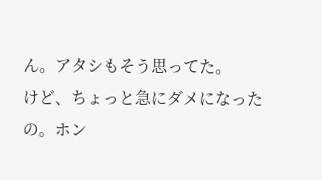ん。アタシもそう思ってた。
けど、ちょっと急にダメになったの。ホン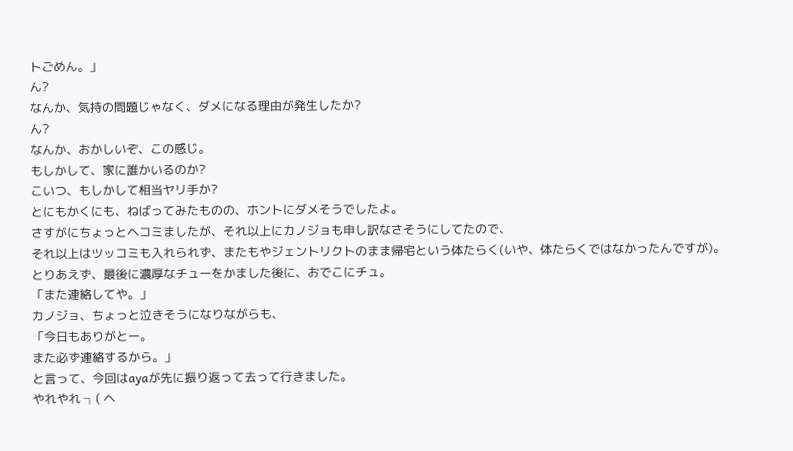トごめん。」
ん?
なんか、気持の問題じゃなく、ダメになる理由が発生したか?
ん?
なんか、おかしいぞ、この感じ。
もしかして、家に誰かいるのか?
こいつ、もしかして相当ヤリ手か?
とにもかくにも、ねばってみたものの、ホントにダメそうでしたよ。
さすがにちょっとヘコミましたが、それ以上にカノジョも申し訳なさそうにしてたので、
それ以上はツッコミも入れられず、またもやジェントリクトのまま帰宅という体たらく(いや、体たらくではなかったんですが)。
とりあえず、最後に濃厚なチューをかました後に、おでこにチュ。
「また連絡してや。」
カノジョ、ちょっと泣きそうになりながらも、
「今日もありがとー。
また必ず連絡するから。」
と言って、今回はayaが先に振り返って去って行きました。
やれやれ ┐( ヘ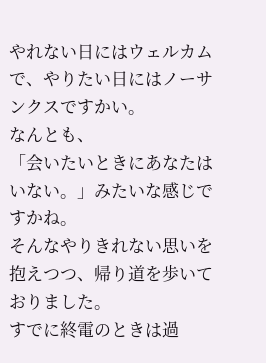やれない日にはウェルカムで、やりたい日にはノーサンクスですかい。
なんとも、
「会いたいときにあなたはいない。」みたいな感じですかね。
そんなやりきれない思いを抱えつつ、帰り道を歩いておりました。
すでに終電のときは過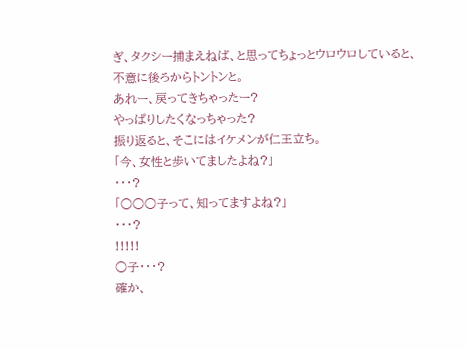ぎ、タクシー捕まえねば、と思ってちょっとウロウロしていると、
不意に後ろからトントンと。
あれー、戻ってきちゃったー?
やっぱりしたくなっちゃった?
振り返ると、そこにはイケメンが仁王立ち。
「今、女性と歩いてましたよね?」
・・・?
「○○○子って、知ってますよね?」
・・・?
!!!!!
○子・・・?
確か、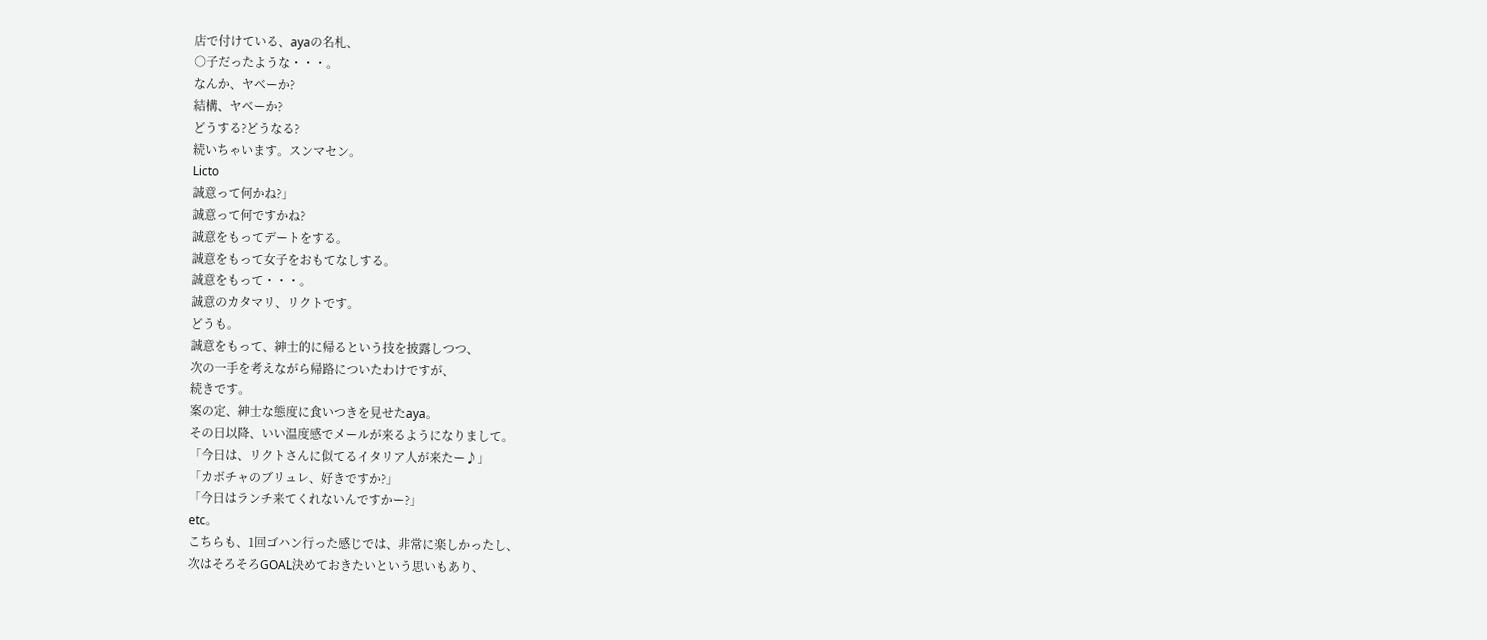店で付けている、ayaの名札、
○子だったような・・・。
なんか、ヤベーか?
結構、ヤベーか?
どうする?どうなる?
続いちゃいます。スンマセン。
Licto
誠意って何かね?」
誠意って何ですかね?
誠意をもってデートをする。
誠意をもって女子をおもてなしする。
誠意をもって・・・。
誠意のカタマリ、リクトです。
どうも。
誠意をもって、紳士的に帰るという技を披露しつつ、
次の一手を考えながら帰路についたわけですが、
続きです。
案の定、紳士な態度に食いつきを見せたaya。
その日以降、いい温度感でメールが来るようになりまして。
「今日は、リクトさんに似てるイタリア人が来たー♪」
「カボチャのブリュレ、好きですか?」
「今日はランチ来てくれないんですかー?」
etc。
こちらも、1回ゴハン行った感じでは、非常に楽しかったし、
次はそろそろGOAL決めておきたいという思いもあり、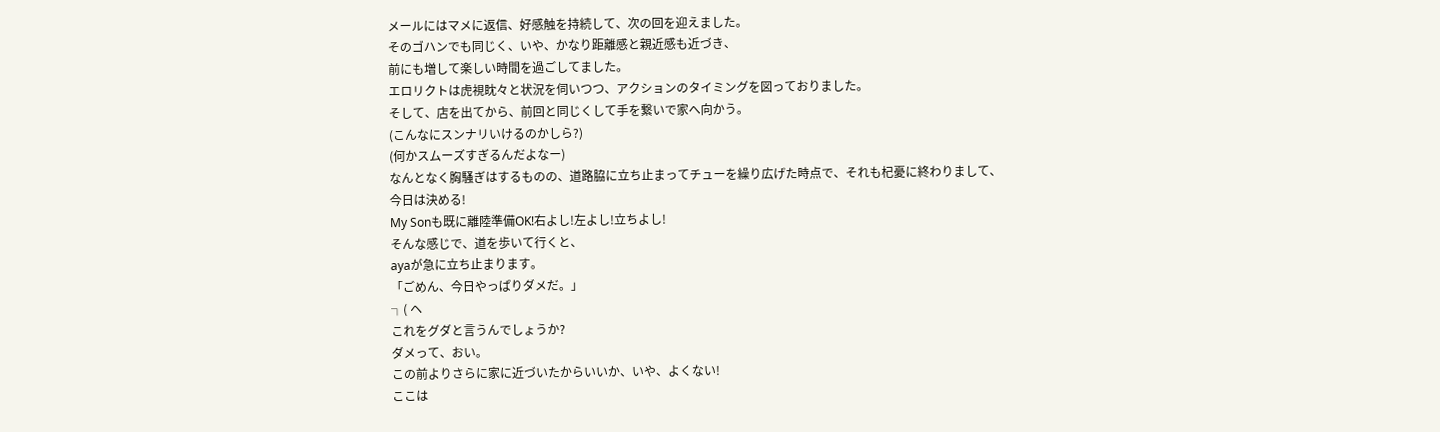メールにはマメに返信、好感触を持続して、次の回を迎えました。
そのゴハンでも同じく、いや、かなり距離感と親近感も近づき、
前にも増して楽しい時間を過ごしてました。
エロリクトは虎視眈々と状況を伺いつつ、アクションのタイミングを図っておりました。
そして、店を出てから、前回と同じくして手を繋いで家へ向かう。
(こんなにスンナリいけるのかしら?)
(何かスムーズすぎるんだよなー)
なんとなく胸騒ぎはするものの、道路脇に立ち止まってチューを繰り広げた時点で、それも杞憂に終わりまして、
今日は決める!
My Sonも既に離陸準備OK!右よし!左よし!立ちよし!
そんな感じで、道を歩いて行くと、
ayaが急に立ち止まります。
「ごめん、今日やっぱりダメだ。」
┐( ヘ
これをグダと言うんでしょうか?
ダメって、おい。
この前よりさらに家に近づいたからいいか、いや、よくない!
ここは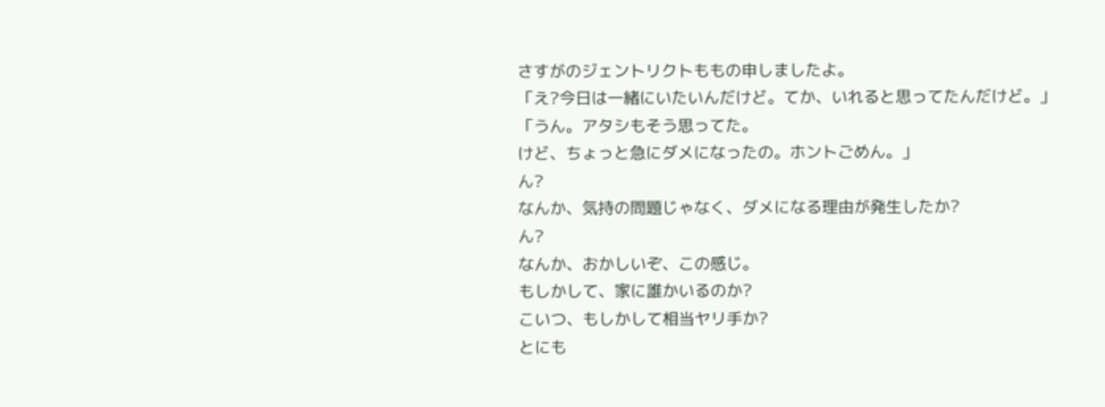さすがのジェントリクトももの申しましたよ。
「え?今日は一緒にいたいんだけど。てか、いれると思ってたんだけど。」
「うん。アタシもそう思ってた。
けど、ちょっと急にダメになったの。ホントごめん。」
ん?
なんか、気持の問題じゃなく、ダメになる理由が発生したか?
ん?
なんか、おかしいぞ、この感じ。
もしかして、家に誰かいるのか?
こいつ、もしかして相当ヤリ手か?
とにも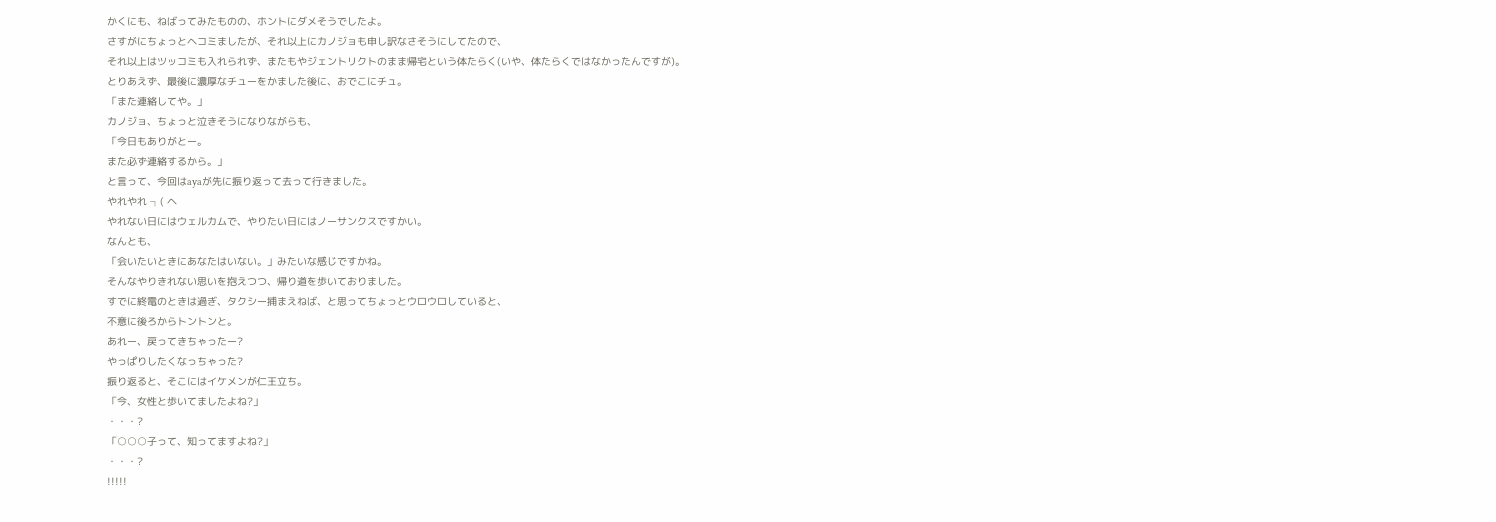かくにも、ねばってみたものの、ホントにダメそうでしたよ。
さすがにちょっとヘコミましたが、それ以上にカノジョも申し訳なさそうにしてたので、
それ以上はツッコミも入れられず、またもやジェントリクトのまま帰宅という体たらく(いや、体たらくではなかったんですが)。
とりあえず、最後に濃厚なチューをかました後に、おでこにチュ。
「また連絡してや。」
カノジョ、ちょっと泣きそうになりながらも、
「今日もありがとー。
また必ず連絡するから。」
と言って、今回はayaが先に振り返って去って行きました。
やれやれ ┐( ヘ
やれない日にはウェルカムで、やりたい日にはノーサンクスですかい。
なんとも、
「会いたいときにあなたはいない。」みたいな感じですかね。
そんなやりきれない思いを抱えつつ、帰り道を歩いておりました。
すでに終電のときは過ぎ、タクシー捕まえねば、と思ってちょっとウロウロしていると、
不意に後ろからトントンと。
あれー、戻ってきちゃったー?
やっぱりしたくなっちゃった?
振り返ると、そこにはイケメンが仁王立ち。
「今、女性と歩いてましたよね?」
・・・?
「○○○子って、知ってますよね?」
・・・?
!!!!!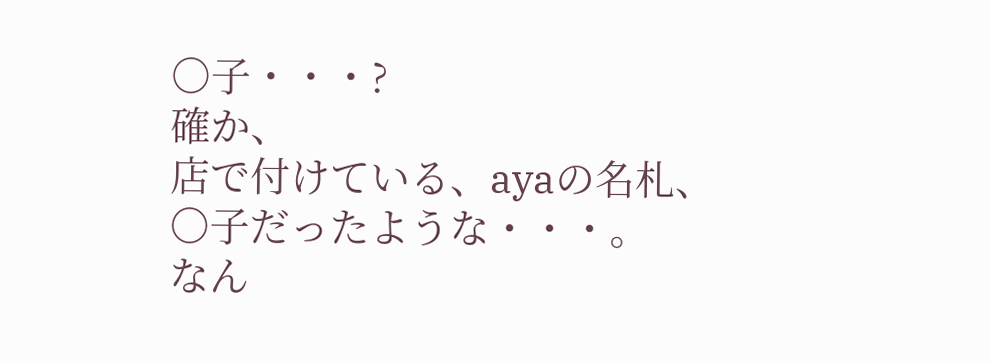○子・・・?
確か、
店で付けている、ayaの名札、
○子だったような・・・。
なん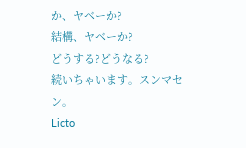か、ヤベーか?
結構、ヤベーか?
どうする?どうなる?
続いちゃいます。スンマセン。
Licto